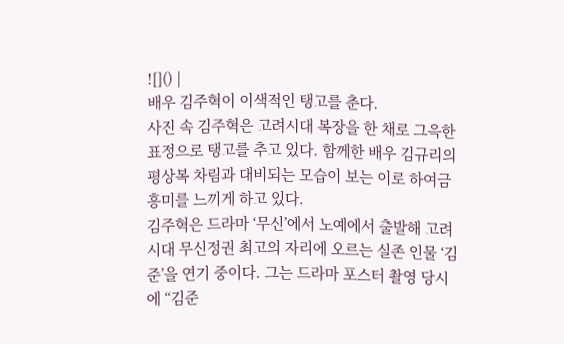![]() |
배우 김주혁이 이색적인 탱고를 춘다.
사진 속 김주혁은 고려시대 복장을 한 채로 그윽한 표정으로 탱고를 추고 있다. 함께한 배우 김규리의 평상복 차림과 대비되는 모습이 보는 이로 하여금 흥미를 느끼게 하고 있다.
김주혁은 드라마 ‘무신’에서 노예에서 출발해 고려시대 무신정권 최고의 자리에 오르는 실존 인물 ‘김준’을 연기 중이다. 그는 드라마 포스터 촬영 당시에 “김준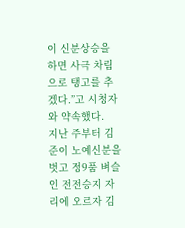이 신분상승을 하면 사극 차림으로 탱고를 추겠다.”고 시청자와 약속했다.
지난 주부터 김준이 노예신분을 벗고 정9품 벼슬인 전전승지 자리에 오르자 김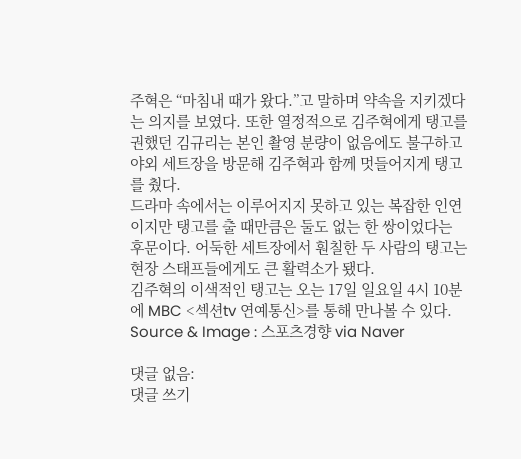주혁은 “마침내 때가 왔다.”고 말하며 약속을 지키겠다는 의지를 보였다. 또한 열정적으로 김주혁에게 탱고를 권했던 김규리는 본인 촬영 분량이 없음에도 불구하고 야외 세트장을 방문해 김주혁과 함께 멋들어지게 탱고를 췄다.
드라마 속에서는 이루어지지 못하고 있는 복잡한 인연이지만 탱고를 출 때만큼은 둘도 없는 한 쌍이었다는 후문이다. 어둑한 세트장에서 훤칠한 두 사람의 탱고는 현장 스태프들에게도 큰 활력소가 됐다.
김주혁의 이색적인 탱고는 오는 17일 일요일 4시 10분에 MBC <섹션tv 연예통신>를 통해 만나볼 수 있다.
Source & Image : 스포츠경향 via Naver

댓글 없음:
댓글 쓰기